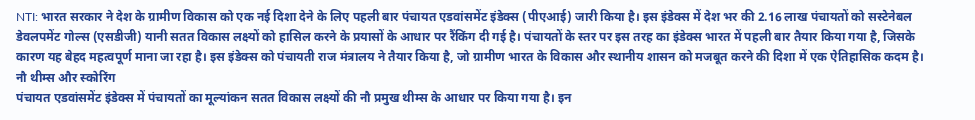NTI: भारत सरकार ने देश के ग्रामीण विकास को एक नई दिशा देने के लिए पहली बार पंचायत एडवांसमेंट इंडेक्स (पीएआई) जारी किया है। इस इंडेक्स में देश भर की 2.16 लाख पंचायतों को सस्टेनेबल डेवलपमेंट गोल्स (एसडीजी) यानी सतत विकास लक्ष्यों को हासिल करने के प्रयासों के आधार पर रैंकिंग दी गई है। पंचायतों के स्तर पर इस तरह का इंडेक्स भारत में पहली बार तैयार किया गया है, जिसके कारण यह बेहद महत्वपूर्ण माना जा रहा है। इस इंडेक्स को पंचायती राज मंत्रालय ने तैयार किया है, जो ग्रामीण भारत के विकास और स्थानीय शासन को मजबूत करने की दिशा में एक ऐतिहासिक कदम है।
नौ थीम्स और स्कोरिंग
पंचायत एडवांसमेंट इंडेक्स में पंचायतों का मूल्यांकन सतत विकास लक्ष्यों की नौ प्रमुख थीम्स के आधार पर किया गया है। इन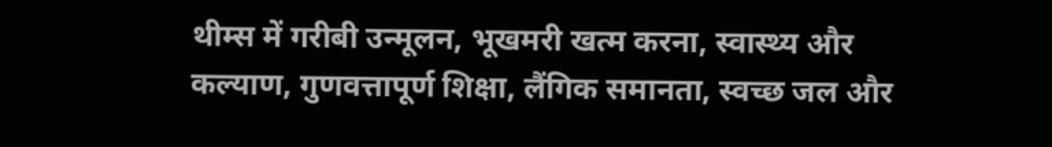थीम्स में गरीबी उन्मूलन, भूखमरी खत्म करना, स्वास्थ्य और कल्याण, गुणवत्तापूर्ण शिक्षा, लैंगिक समानता, स्वच्छ जल और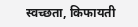स्वच्छता, किफायती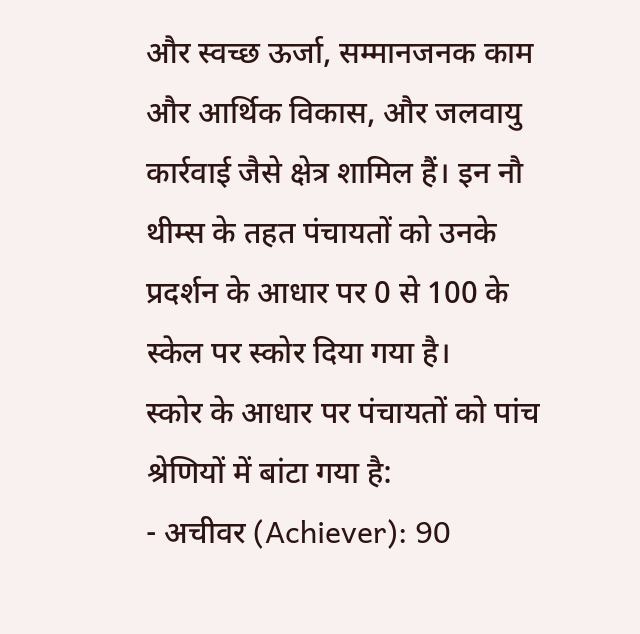और स्वच्छ ऊर्जा, सम्मानजनक काम और आर्थिक विकास, और जलवायु कार्रवाई जैसे क्षेत्र शामिल हैं। इन नौ थीम्स के तहत पंचायतों को उनके प्रदर्शन के आधार पर 0 से 100 के स्केल पर स्कोर दिया गया है।
स्कोर के आधार पर पंचायतों को पांच श्रेणियों में बांटा गया है:
- अचीवर (Achiever): 90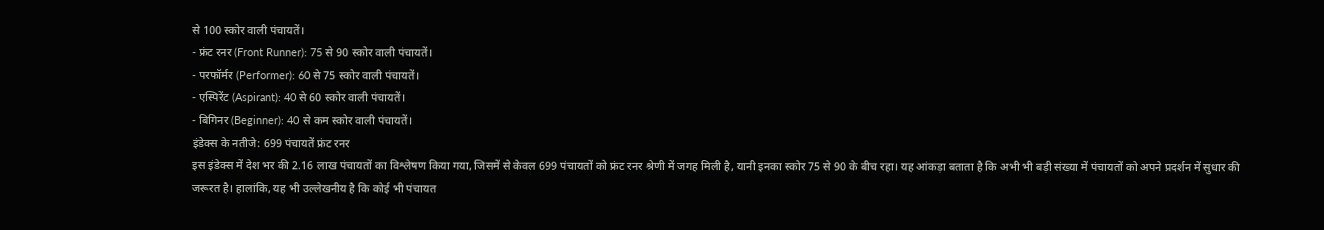से 100 स्कोर वाली पंचायतें।
- फ्रंट रनर (Front Runner): 75 से 90 स्कोर वाली पंचायतें।
- परफॉर्मर (Performer): 60 से 75 स्कोर वाली पंचायतें।
- एस्पिरेंट (Aspirant): 40 से 60 स्कोर वाली पंचायतें।
- बिगिनर (Beginner): 40 से कम स्कोर वाली पंचायतें।
इंडेक्स के नतीजे: 699 पंचायतें फ्रंट रनर
इस इंडेक्स में देश भर की 2.16 लाख पंचायतों का विश्लेषण किया गया, जिसमें से केवल 699 पंचायतों को फ्रंट रनर श्रेणी में जगह मिली है, यानी इनका स्कोर 75 से 90 के बीच रहा। यह आंकड़ा बताता है कि अभी भी बड़ी संख्या में पंचायतों को अपने प्रदर्शन में सुधार की जरूरत है। हालांकि, यह भी उल्लेखनीय है कि कोई भी पंचायत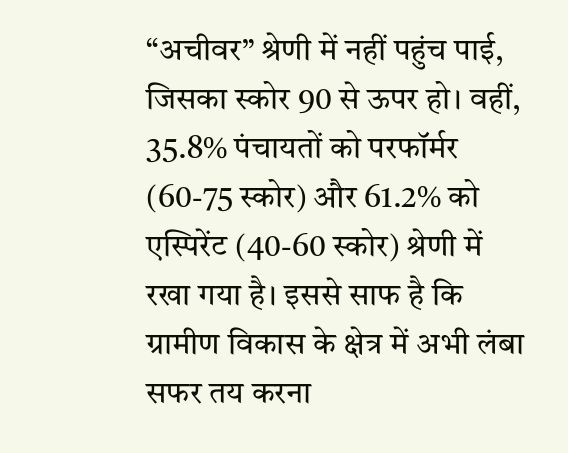“अचीवर” श्रेणी में नहीं पहुंच पाई, जिसका स्कोर 90 से ऊपर हो। वहीं, 35.8% पंचायतों को परफॉर्मर (60-75 स्कोर) और 61.2% को एस्पिरेंट (40-60 स्कोर) श्रेणी में रखा गया है। इससे साफ है कि ग्रामीण विकास के क्षेत्र में अभी लंबा सफर तय करना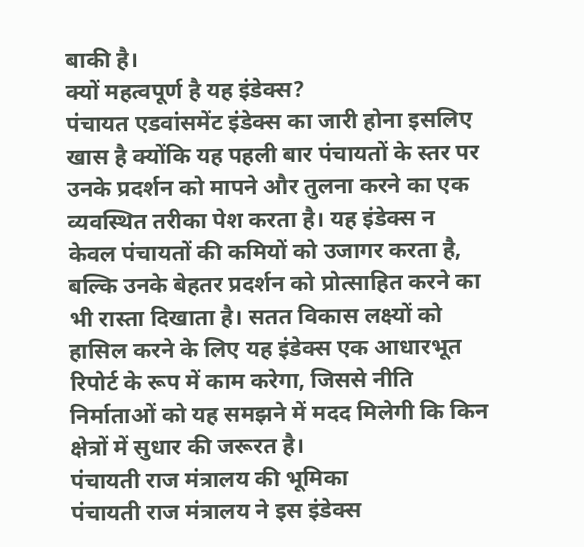बाकी है।
क्यों महत्वपूर्ण है यह इंडेक्स?
पंचायत एडवांसमेंट इंडेक्स का जारी होना इसलिए खास है क्योंकि यह पहली बार पंचायतों के स्तर पर उनके प्रदर्शन को मापने और तुलना करने का एक व्यवस्थित तरीका पेश करता है। यह इंडेक्स न केवल पंचायतों की कमियों को उजागर करता है, बल्कि उनके बेहतर प्रदर्शन को प्रोत्साहित करने का भी रास्ता दिखाता है। सतत विकास लक्ष्यों को हासिल करने के लिए यह इंडेक्स एक आधारभूत रिपोर्ट के रूप में काम करेगा, जिससे नीति निर्माताओं को यह समझने में मदद मिलेगी कि किन क्षेत्रों में सुधार की जरूरत है।
पंचायती राज मंत्रालय की भूमिका
पंचायती राज मंत्रालय ने इस इंडेक्स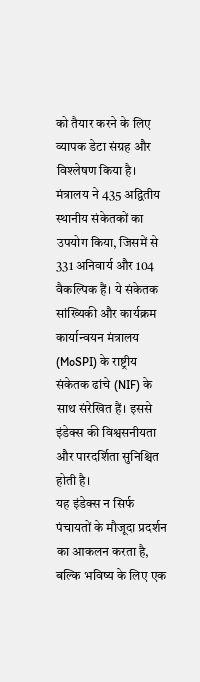को तैयार करने के लिए व्यापक डेटा संग्रह और विश्लेषण किया है। मंत्रालय ने 435 अद्वितीय स्थानीय संकेतकों का उपयोग किया, जिसमें से 331 अनिवार्य और 104 वैकल्पिक हैं। ये संकेतक सांख्यिकी और कार्यक्रम कार्यान्वयन मंत्रालय (MoSPI) के राष्ट्रीय संकेतक ढांचे (NIF) के साथ संरेखित हैं। इससे इंडेक्स की विश्वसनीयता और पारदर्शिता सुनिश्चित होती है।
यह इंडेक्स न सिर्फ पंचायतों के मौजूदा प्रदर्शन का आकलन करता है, बल्कि भविष्य के लिए एक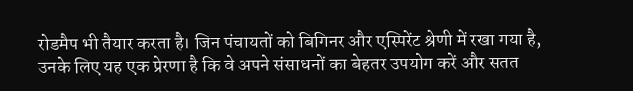रोडमैप भी तैयार करता है। जिन पंचायतों को बिगिनर और एस्पिरेंट श्रेणी में रखा गया है, उनके लिए यह एक प्रेरणा है कि वे अपने संसाधनों का बेहतर उपयोग करें और सतत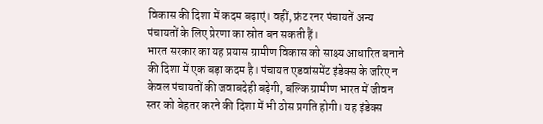विकास की दिशा में कदम बढ़ाएं। वहीं, फ्रंट रनर पंचायतें अन्य पंचायतों के लिए प्रेरणा का स्रोत बन सकती हैं।
भारत सरकार का यह प्रयास ग्रामीण विकास को साक्ष्य आधारित बनाने की दिशा में एक बड़ा कदम है। पंचायत एडवांसमेंट इंडेक्स के जरिए न केवल पंचायतों की जवाबदेही बढ़ेगी, बल्कि ग्रामीण भारत में जीवन स्तर को बेहतर करने की दिशा में भी ठोस प्रगति होगी। यह इंडेक्स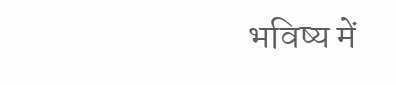भविष्य में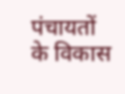पंचायतों के विकास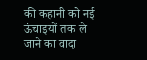की कहानी को नई ऊंचाइयों तक ले जाने का वादा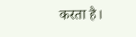करता है।